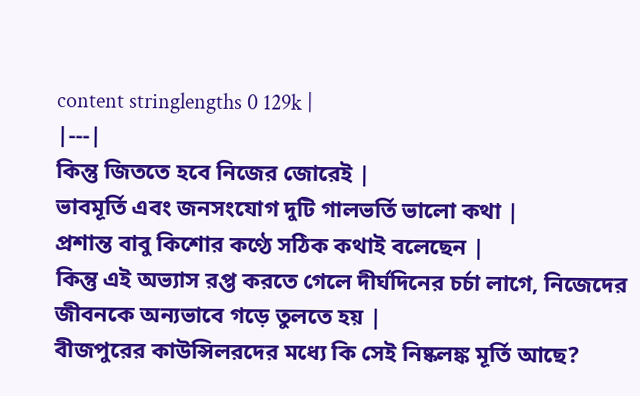content stringlengths 0 129k |
|---|
কিন্তু জিততে হবে নিজের জোরেই |
ভাবমূর্তি এবং জনসংযোগ দুটি গালভর্তি ভালো কথা |
প্রশান্ত বাবু কিশোর কণ্ঠে সঠিক কথাই বলেছেন |
কিন্তু এই অভ্যাস রপ্ত করতে গেলে দীর্ঘদিনের চর্চা লাগে, নিজেদের জীবনকে অন্যভাবে গড়ে তুলতে হয় |
বীজপুরের কাউন্সিলরদের মধ্যে কি সেই নিষ্কলঙ্ক মূর্তি আছে?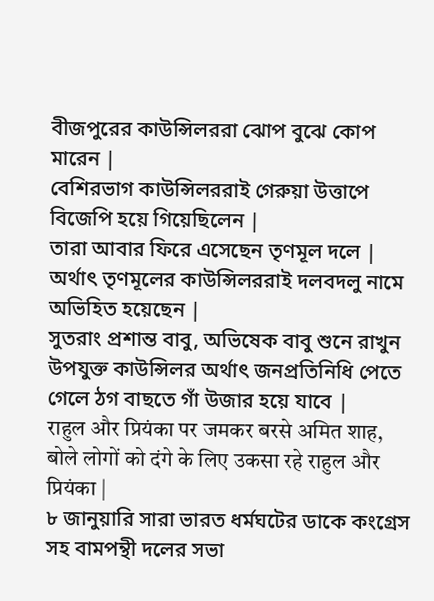বীজপুরের কাউন্সিলররা ঝোপ বুঝে কোপ মারেন |
বেশিরভাগ কাউন্সিলররাই গেরুয়া উত্তাপে বিজেপি হয়ে গিয়েছিলেন |
তারা আবার ফিরে এসেছেন তৃণমূল দলে |
অর্থাৎ তৃণমূলের কাউন্সিলররাই দলবদলু নামে অভিহিত হয়েছেন |
সুতরাং প্রশান্ত বাবু, অভিষেক বাবু শুনে রাখুন উপযুক্ত কাউন্সিলর অর্থাৎ জনপ্রতিনিধি পেতে গেলে ঠগ বাছতে গাঁ উজার হয়ে যাবে |
राहुल और प्रियंका पर जमकर बरसे अमित शाह, बोले लोगों को दंगे के लिए उकसा रहे राहुल और प्रियंका |
৮ জানুয়ারি সারা ভারত ধর্মঘটের ডাকে কংগ্রেস সহ বামপন্থী দলের সভা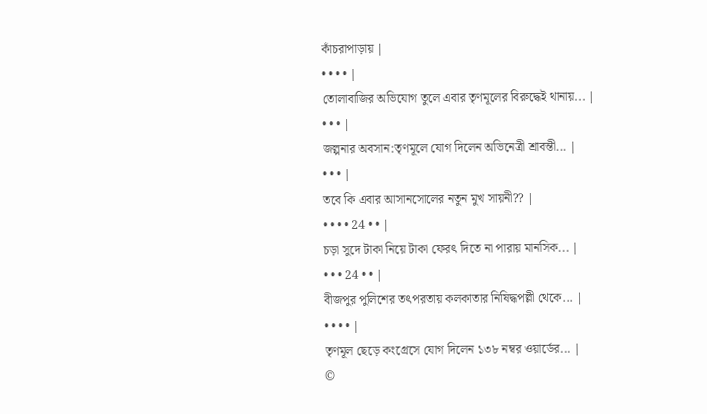কাঁচরাপাড়ায় |
• • • • |
তোলাবাজির অভিযোগ তুলে এবার তৃণমূলের বিরুদ্ধেই থানায়... |
• • • |
জল্পনার অবসান:তৃণমূলে যোগ দিলেন অভিনেত্রী শ্রাবন্তী... |
• • • |
তবে কি এবার আসানসোলের নতুন মুখ সায়নী?? |
• • • • 24 • • |
চড়া সুদে টাকা নিয়ে টাকা ফেরৎ দিতে না পারায় মানসিক... |
• • • 24 • • |
বীজপুর পুলিশের তৎপরতায় কলকাতার নিষিদ্ধপল্লী থেকে... |
• • • • |
তৃণমূল ছেড়ে কংগ্রেসে যোগ দিলেন ১৩৮ নম্বর ওয়ার্ডের... |
©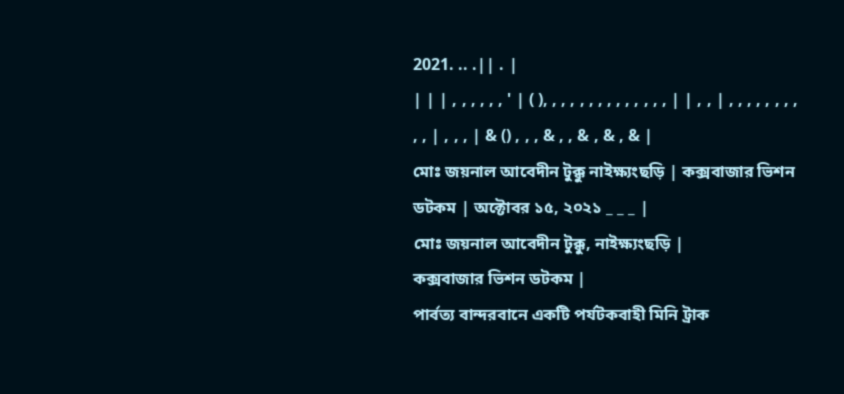2021. .. .|| . |
| | | , , , , , , ' | ( ), , , , , , , , , , , , , , | | , , | , , , , , , , , , , | , , , | & () , , , & , , & , & , & |
মোঃ জয়নাল আবেদীন টুক্কু নাইক্ষ্যংছড়ি | কক্সবাজার ভিশন ডটকম | অক্টোবর ১৫, ২০২১ _ _ _ |
মোঃ জয়নাল আবেদীন টুক্কু, নাইক্ষ্যংছড়ি |
কক্সবাজার ভিশন ডটকম |
পার্বত্য বান্দরবানে একটি পর্যটকবাহী মিনি ট্রাক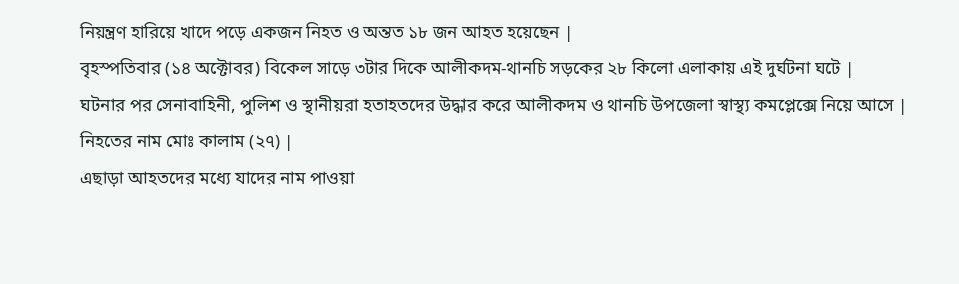নিয়ন্ত্রণ হারিয়ে খাদে পড়ে একজন নিহত ও অন্তত ১৮ জন আহত হয়েছেন |
বৃহস্পতিবার (১৪ অক্টোবর) বিকেল সাড়ে ৩টার দিকে আলীকদম-থানচি সড়কের ২৮ কিলো এলাকায় এই দুর্ঘটনা ঘটে |
ঘটনার পর সেনাবাহিনী, পুলিশ ও স্থানীয়রা হতাহতদের উদ্ধার করে আলীকদম ও থানচি উপজেলা স্বাস্থ্য কমপ্লেক্সে নিয়ে আসে |
নিহতের নাম মোঃ কালাম (২৭) |
এছাড়া আহতদের মধ্যে যাদের নাম পাওয়া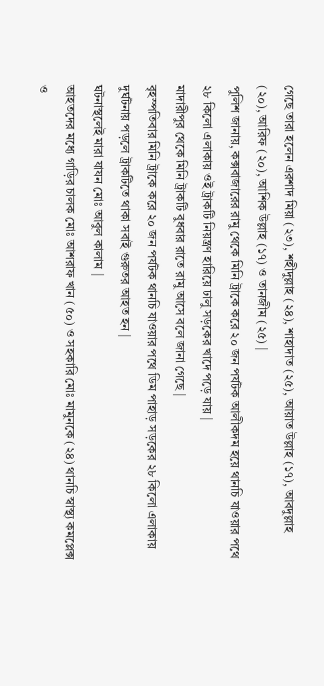গেছে তারা হলেন এরশাদ মিয়া (২৩), শহীদুল্লাহ (২৪), শাহাদাত (২৫), আয়াত উল্লাহ (১৭), আবদুল্লাহ (২০), আরিফ (২০), আশিক উল্লাহ (১৭) ও তানজীম (২৫) |
পুলিশ জানায়, কক্সবাজারের রামু থেকে মিনি ট্রাকে করে ২০ জন পর্যটক আলীকদম হয়ে থানচি যাওয়ার পথে ২৮ কিলো এলাকায় ওই ট্রাকটি নিয়ন্ত্রণ হারিয়ে ঢালু সড়কের খাদে পড়ে যায় |
মাদারীপুর থেকে মিনি ট্রাকটি বুধবার রাতে রামু আসে বলে জানা গেছে |
বৃহস্পতিবার মিনি ট্রাকে করে ২০ জন পর্যটক থানচি যাওয়ার পথে ডিম পাহাড় সড়কের ২৮ কিলো এলাকায় দুর্ঘটনায় পড়লে ট্রাকটিতে থাকা সবাই গুরুতর আহত হন |
ঘটনাস্থলেই মারা যাযন মোঃ আবুল কালাম |
আহতদের মধ্যে গাড়ির চালক মোঃ আশরাফ খান (৫০) ও সহকারি মোঃ মামুনকে (২৪) থানচি স্বাস্থ্য কমপ্লেক্স ও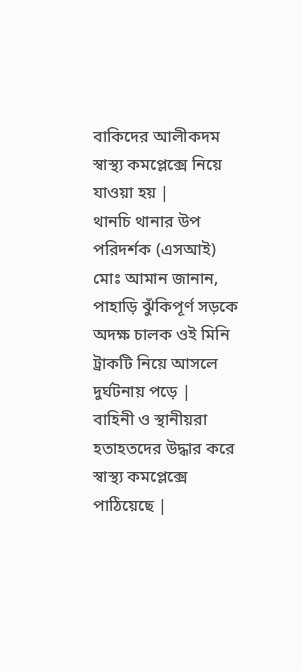বাকিদের আলীকদম স্বাস্থ্য কমপ্লেক্সে নিয়ে যাওয়া হয় |
থানচি থানার উপ পরিদর্শক (এসআই) মোঃ আমান জানান, পাহাড়ি ঝুঁকিপূর্ণ সড়কে অদক্ষ চালক ওই মিনি ট্রাকটি নিয়ে আসলে দুর্ঘটনায় পড়ে |
বাহিনী ও স্থানীয়রা হতাহতদের উদ্ধার করে স্বাস্থ্য কমপ্লেক্সে পাঠিয়েছে |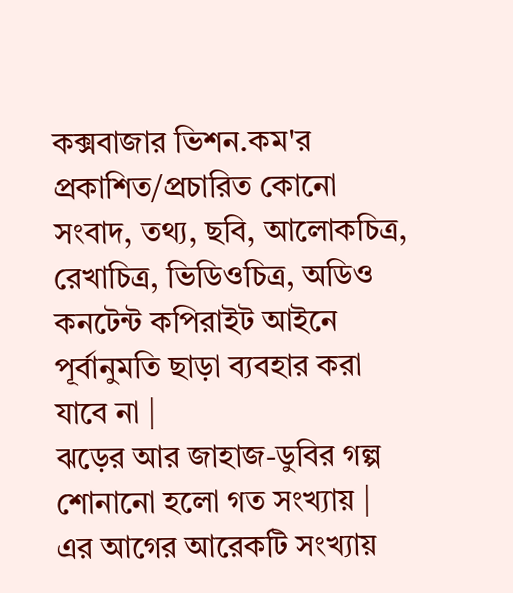কক্সবাজার ভিশন.কম'র প্রকাশিত/প্রচারিত কোনো সংবাদ, তথ্য, ছবি, আলোকচিত্র, রেখাচিত্র, ভিডিওচিত্র, অডিও কনটেন্ট কপিরাইট আইনে পূর্বানুমতি ছাড়া ব্যবহার করা যাবে না |
ঝড়ের আর জাহাজ-ডুবির গল্প শোনানো হলো গত সংখ্যায় |
এর আগের আরেকটি সংখ্যায়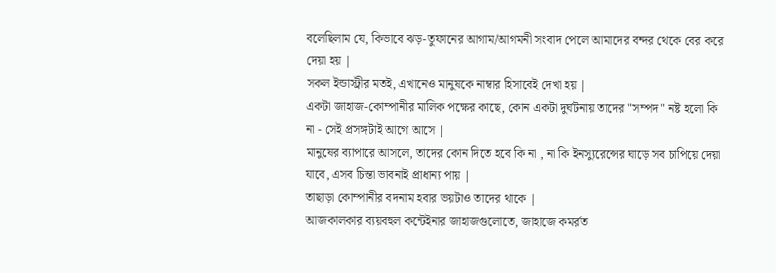বলেছিলাম যে, কিভাবে ঝড়-তুফানের আগাম/আগমনী সংবাদ পেলে আমাদের বন্দর থেকে বের করে দেয়া হয় |
সকল ইন্ডাস্ট্রীর মতই, এখানেও মানুষকে নাম্বার হিসাবেই দেখা হয় |
একটা জাহাজ-কোম্পানীর মালিক পক্ষের কাছে, কোন একটা দুর্ঘটনায় তাদের "সম্পদ" নষ্ট হলো কি না - সেই প্রসঙ্গটাই আগে আসে |
মানুষের ব্যাপারে আসলে, তাদের কোন দিতে হবে কি না , না কি ইনস্যুরেন্সের ঘাড়ে সব চাপিয়ে দেয়া যাবে, এসব চিন্তা ভাবনাই প্রাধান্য পায় |
তাছাড়া কোম্পানীর বদনাম হবার ভয়টাও তাদের থাকে |
আজকালকার ব্যয়বহুল কন্টেইনার জাহাজগুলোতে, জাহাজে কমর্রত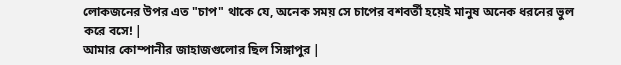লোকজনের উপর এত "চাপ" থাকে যে, অনেক সময় সে চাপের বশবর্তী হয়েই মানুষ অনেক ধরনের ভুল করে বসে! |
আমার কোম্পানীর জাহাজগুলোর ছিল সিঙ্গাপুর |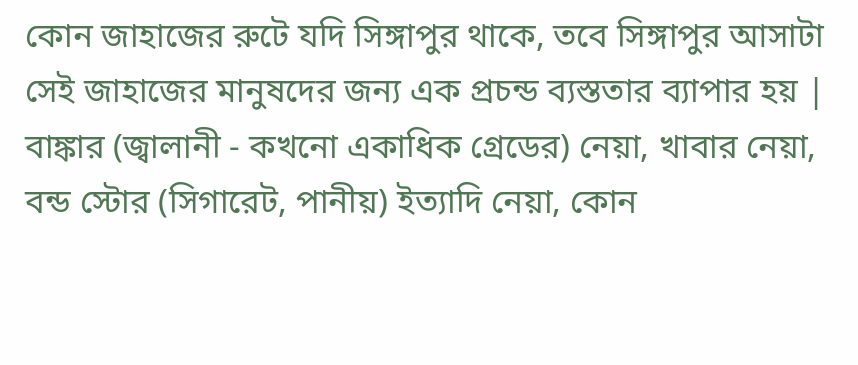কোন জাহাজের রুটে যদি সিঙ্গাপুর থাকে, তবে সিঙ্গাপুর আসাটা সেই জাহাজের মানুষদের জন্য এক প্রচন্ড ব্যস্ততার ব্যাপার হয় |
বাঙ্কার (জ্বালানী - কখনো একাধিক গ্রেডের) নেয়া, খাবার নেয়া, বন্ড স্টোর (সিগারেট, পানীয়) ইত্যাদি নেয়া, কোন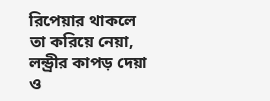রিপেয়ার থাকলে তা করিয়ে নেয়া, লন্ড্রীর কাপড় দেয়া ও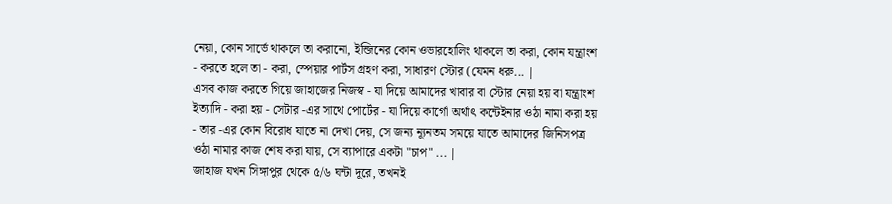নেয়া, কোন সার্ভে থাকলে তা করানো, ইন্জিনের কোন ওভারহোলিং থাকলে তা করা, কোন যন্ত্রাংশ - করতে হলে তা - করা, স্পেয়ার পার্টস গ্রহণ করা, সাধারণ স্টোর (যেমন ধরু... |
এসব কাজ করতে গিয়ে জাহাজের নিজস্ব - যা দিয়ে আমাদের খাবার বা স্টোর নেয়া হয় বা যন্ত্রাংশ ইত্যাদি - করা হয় - সেটার -এর সাথে পোর্টের - যা দিয়ে কার্গো অর্থাৎ কন্টেইনার ওঠা নামা করা হয় - তার -এর কোন বিরোধ যাতে না দেখা দেয়, সে জন্য ন্যূনতম সময়ে যাতে আমাদের জিনিসপত্র ওঠা নামার কাজ শেষ করা যায়, সে ব্যাপারে একটা "চাপ" ... |
জাহাজ যখন সিঙ্গাপুর থেকে ৫/৬ ঘন্টা দূরে, তখনই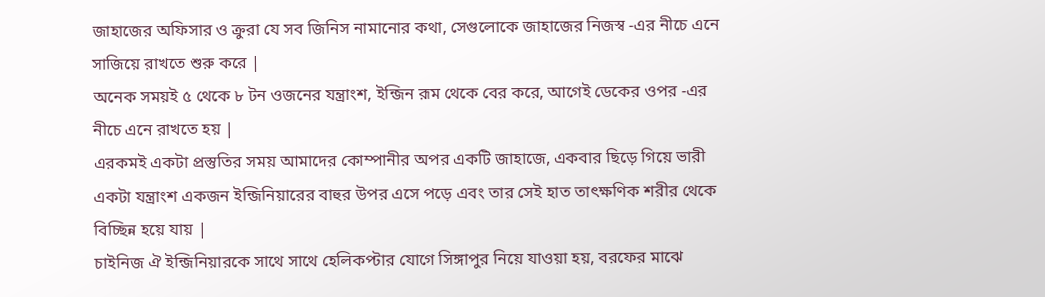জাহাজের অফিসার ও ক্রুরা যে সব জিনিস নামানোর কথা, সেগুলোকে জাহাজের নিজস্ব -এর নীচে এনে সাজিয়ে রাখতে শুরু করে |
অনেক সময়ই ৫ থেকে ৮ টন ওজনের যন্ত্রাংশ, ইন্জিন রূম থেকে বের করে, আগেই ডেকের ওপর -এর নীচে এনে রাখতে হয় |
এরকমই একটা প্রস্তুতির সময় আমাদের কোম্পানীর অপর একটি জাহাজে, একবার ছিড়ে গিয়ে ভারী একটা যন্ত্রাংশ একজন ইন্জিনিয়ারের বাহুর উপর এসে পড়ে এবং তার সেই হাত তাৎক্ষণিক শরীর থেকে বিচ্ছিন্ন হয়ে যায় |
চাইনিজ ঐ ইন্জিনিয়ারকে সাথে সাথে হেলিকপ্টার যোগে সিঙ্গাপুর নিয়ে যাওয়া হয়, বরফের মাঝে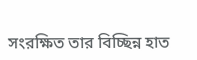সংরক্ষিত তার বিচ্ছিন্ন হাত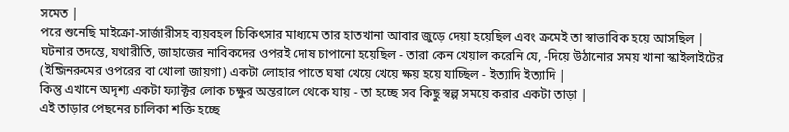সমেত |
পরে শুনেছি মাইক্রো-সার্জারীসহ ব্যয়বহল চিকিৎসার মাধ্যমে তার হাতখানা আবার জুড়ে দেয়া হয়েছিল এবং ক্রমেই তা স্বাভাবিক হয়ে আসছিল |
ঘটনার তদন্তে, যথারীতি, জাহাজের নাবিকদের ওপরই দোষ চাপানো হয়েছিল - তারা কেন খেয়াল করেনি যে, -দিয়ে উঠানোর সময় খানা স্কাইলাইটের (ইন্জিনরুমের ওপরের বা খোলা জায়গা) একটা লোহার পাতে ঘষা খেয়ে খেয়ে ক্ষয় হয়ে যাচ্ছিল - ইত্যাদি ইত্যাদি |
কিন্তু এখানে অদৃশ্য একটা ফ্যাক্টর লোক চক্ষুর অন্তরালে থেকে যায় - তা হচ্ছে সব কিছু স্বল্প সময়ে করার একটা তাড়া |
এই তাড়ার পেছনের চালিকা শক্তি হচ্ছে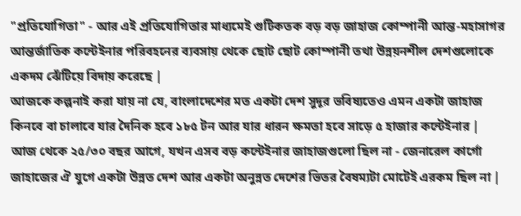"প্রতিযোগিতা" - আর এই প্রতিযোগিতার মাধ্যমেই গুটিকতক বড় বড় জাহাজ কোম্পানী আন্ত-মহাসাগর আন্তর্জাতিক কন্টেইনার পরিবহনের ব্যবসায় থেকে ছোট ছোট কোম্পানী তথা উন্নয়নশীল দেশগুলোকে একদম ঝেঁটিয়ে বিদায় করেছে |
আজকে কল্পনাই করা যায় না যে, বাংলাদেশের মত একটা দেশ সুদূর ভবিষ্যতেও এমন একটা জাহাজ কিনবে বা চালাবে যার দৈনিক হবে ১৮৫ টন আর যার ধারন ক্ষমতা হবে সাড়ে ৫ হাজার কন্টেইনার |
আজ থেকে ২৫/৩০ বছর আগে, যখন এসব বড় কন্টেইনার জাহাজগুলো ছিল না - জেনারেল কার্গো জাহাজের ঐ যুগে একটা উন্নত দেশ আর একটা অনুন্নত দেশের ভিতর বৈষম্যটা মোটেই এরকম ছিল না |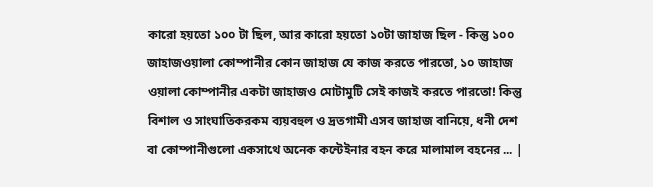কারো হয়তো ১০০ টা ছিল, আর কারো হয়তো ১০টা জাহাজ ছিল - কিন্তু ১০০ জাহাজওয়ালা কোম্পানীর কোন জাহাজ যে কাজ করতে পারতো, ১০ জাহাজ ওয়ালা কোম্পানীর একটা জাহাজও মোটামুটি সেই কাজই করতে পারতো! কিন্তু বিশাল ও সাংঘাতিকরকম ব্যয়বহুল ও দ্রতগামী এসব জাহাজ বানিয়ে, ধনী দেশ বা কোম্পানীগুলো একসাথে অনেক কন্টেইনার বহন করে মালামাল বহনের ... |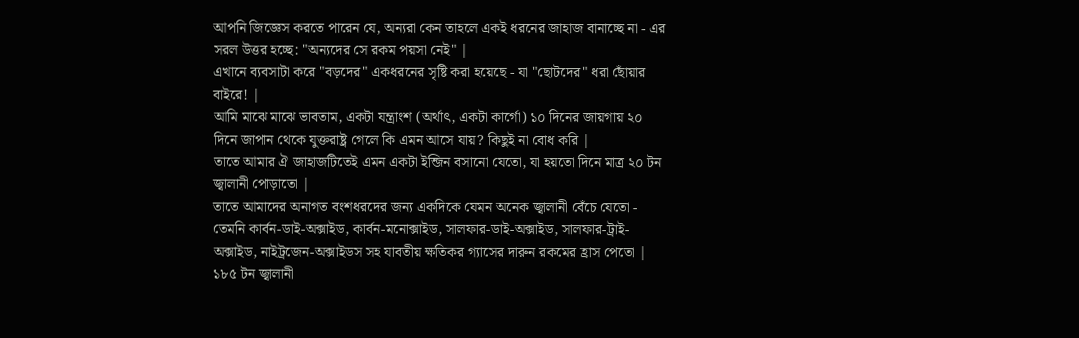আপনি জিজ্ঞেস করতে পারেন যে, অন্যরা কেন তাহলে একই ধরনের জাহাজ বানাচ্ছে না - এর সরল উত্তর হচ্ছে: "অন্যদের সে রকম পয়সা নেই" |
এখানে ব্যবসাটা করে "বড়দের" একধরনের সৃষ্টি করা হয়েছে - যা "ছোটদের" ধরা ছোঁয়ার বাইরে! |
আমি মাঝে মাঝে ভাবতাম, একটা যন্ত্রাংশ (অর্থাৎ, একটা কার্গো) ১০ দিনের জায়গায় ২০ দিনে জাপান থেকে যুক্তরাষ্ট্র গেলে কি এমন আসে যায়? কিছুই না বোধ করি |
তাতে আমার ঐ জাহাজটিতেই এমন একটা ইন্জিন বসানো যেতো, যা হয়তো দিনে মাত্র ২০ টন জ্বালানী পোড়াতো |
তাতে আমাদের অনাগত বংশধরদের জন্য একদিকে যেমন অনেক জ্বালানী বেঁচে যেতো - তেমনি কার্বন-ডাই-অক্সাইড, কার্বন-মনোক্সাইড, সালফার-ডাই-অক্সাইড, সালফার-ট্রাই-অক্সাইড, নাইট্রজেন-অক্সাইডস সহ যাবতীয় ক্ষতিকর গ্যাসের দারুন রকমের হ্রাস পেতো |
১৮৫ টন জ্বালানী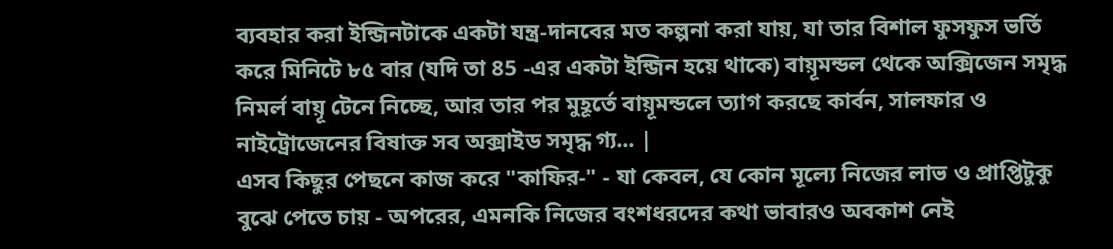ব্যবহার করা ইন্জিনটাকে একটা যন্ত্র-দানবের মত কল্পনা করা যায়, যা তার বিশাল ফুসফুস ভর্তি করে মিনিটে ৮৫ বার (যদি তা 85 -এর একটা ইন্জিন হয়ে থাকে) বায়ূমন্ডল থেকে অক্সিজেন সমৃদ্ধ নিমর্ল বায়ূ টেনে নিচ্ছে, আর তার পর মুহূর্তে বায়ূমন্ডলে ত্যাগ করছে কার্বন, সালফার ও নাইট্রোজেনের বিষাক্ত সব অক্সাইড সমৃদ্ধ গ্য... |
এসব কিছুর পেছনে কাজ করে "কাফির-" - যা কেবল, যে কোন মূল্যে নিজের লাভ ও প্রাপ্তিটুকু বুঝে পেতে চায় - অপরের, এমনকি নিজের বংশধরদের কথা ভাবারও অবকাশ নেই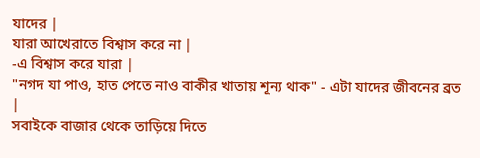যাদের |
যারা আখেরাতে বিশ্বাস করে না |
-এ বিশ্বাস করে যারা |
"নগদ যা পাও, হাত পেতে নাও বাকীর খাতায় শূন্য থাক" - এটা যাদের জীবনের ব্রত |
সবাইকে বাজার থেকে তাড়িয়ে দিতে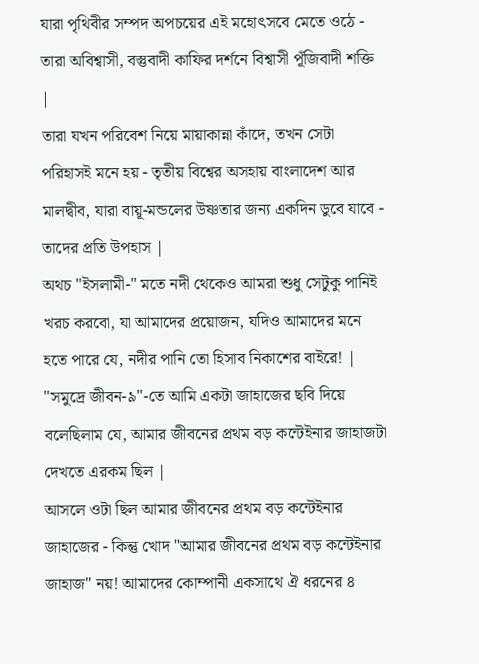যারা পৃথিবীর সম্পদ অপচয়ের এই মহোৎসবে মেতে ওঠে - তারা অবিশ্বাসী, বস্তুবাদী কাফির দর্শনে বিশ্বাসী পূঁজিবাদী শক্তি |
তারা যখন পরিবেশ নিয়ে মায়াকান্না কাঁদে, তখন সেটা পরিহাসই মনে হয় - তৃতীয় বিশ্বের অসহায় বাংলাদেশ আর মালদ্বীব, যারা বায়ূ-মন্ডলের উষ্ণতার জন্য একদিন ডুবে যাবে - তাদের প্রতি উপহাস |
অথচ "ইসলামী-" মতে নদী থেকেও আমরা শুধু সেটুকু পানিই খরচ করবো, যা আমাদের প্রয়োজন, যদিও আমাদের মনে হতে পারে যে, নদীর পানি তো হিসাব নিকাশের বাইরে! |
"সমুদ্রে জীবন-৯"-তে আমি একটা জাহাজের ছবি দিয়ে বলেছিলাম যে, আমার জীবনের প্রথম বড় কন্টেইনার জাহাজটা দেখতে এরকম ছিল |
আসলে ওটা ছিল আমার জীবনের প্রথম বড় কন্টেইনার জাহাজের - কিন্তু খোদ "আমার জীবনের প্রথম বড় কন্টেইনার জাহাজ" নয়! আমাদের কোম্পানী একসাথে ঐ ধরনের ৪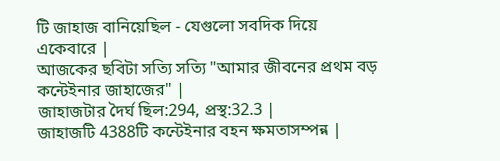টি জাহাজ বানিয়েছিল - যেগুলো সবদিক দিয়ে একেবারে |
আজকের ছবিটা সত্যি সত্যি "আমার জীবনের প্রথম বড় কন্টেইনার জাহাজের" |
জাহাজটার দৈর্ঘ ছিল:294, প্রস্থ:32.3 |
জাহাজটি 4388টি কন্টেইনার বহন ক্ষমতাসম্পন্ন |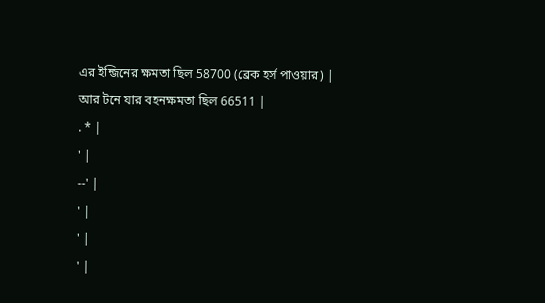এর ইন্জিনের ক্ষমতা ছিল 58700 (ব্রেক হর্স পাওয়ার) |
আর টনে যার বহনক্ষমতা ছিল 66511 |
. * |
' |
--' |
' |
' |
' |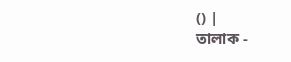() |
তালাক -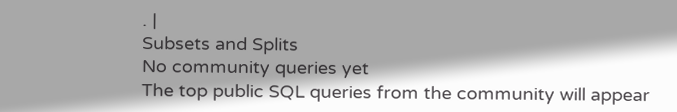. |
Subsets and Splits
No community queries yet
The top public SQL queries from the community will appear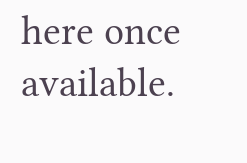here once available.